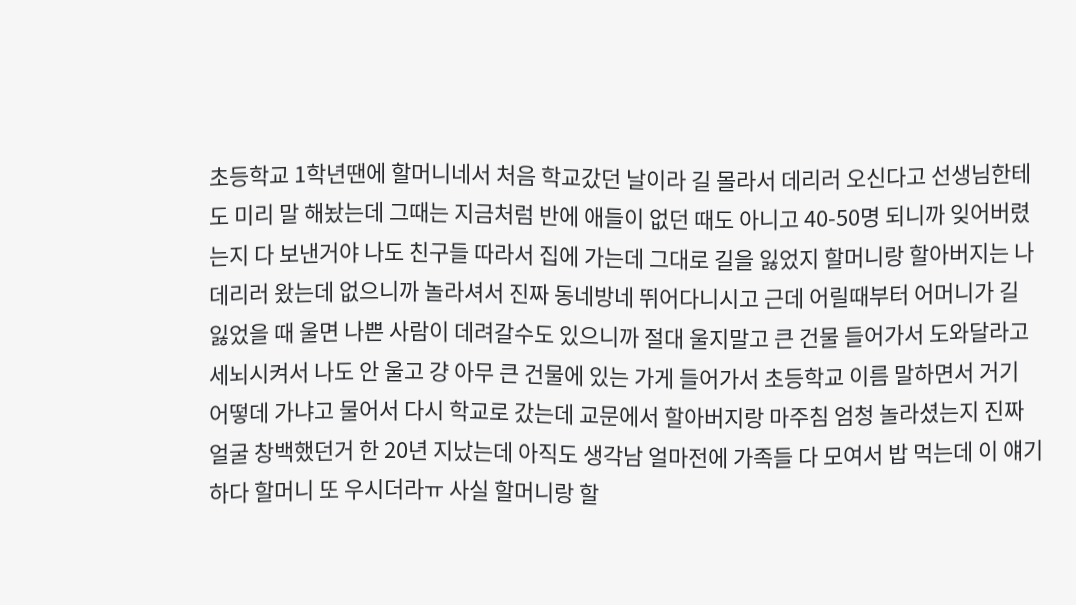초등학교 1학년땐에 할머니네서 처음 학교갔던 날이라 길 몰라서 데리러 오신다고 선생님한테도 미리 말 해놨는데 그때는 지금처럼 반에 애들이 없던 때도 아니고 40-50명 되니까 잊어버렸는지 다 보낸거야 나도 친구들 따라서 집에 가는데 그대로 길을 잃었지 할머니랑 할아버지는 나 데리러 왔는데 없으니까 놀라셔서 진짜 동네방네 뛰어다니시고 근데 어릴때부터 어머니가 길 잃었을 때 울면 나쁜 사람이 데려갈수도 있으니까 절대 울지말고 큰 건물 들어가서 도와달라고 세뇌시켜서 나도 안 울고 걍 아무 큰 건물에 있는 가게 들어가서 초등학교 이름 말하면서 거기 어떻데 가냐고 물어서 다시 학교로 갔는데 교문에서 할아버지랑 마주침 엄청 놀라셨는지 진짜 얼굴 창백했던거 한 20년 지났는데 아직도 생각남 얼마전에 가족들 다 모여서 밥 먹는데 이 얘기하다 할머니 또 우시더라ㅠ 사실 할머니랑 할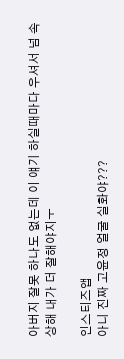아버지 잘못 하나도 없는데 이 얘기 하실때마다 우셔서 넘 속상해 내가 더 잘해야지ㅜ

인스티즈앱
아니 진짜 고윤정 얼굴 실화야???